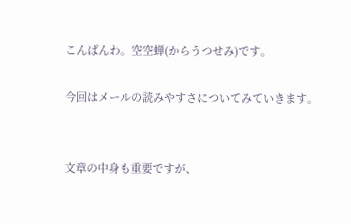こんばんわ。空空蝉(からうつせみ)です。

今回はメールの読みやすさについてみていきます。


文章の中身も重要ですが、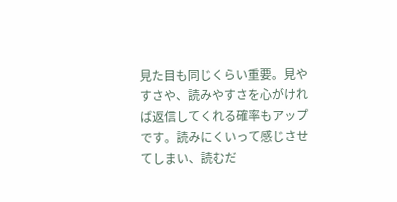見た目も同じくらい重要。見やすさや、読みやすさを心がければ返信してくれる確率もアップです。読みにくいって感じさせてしまい、読むだ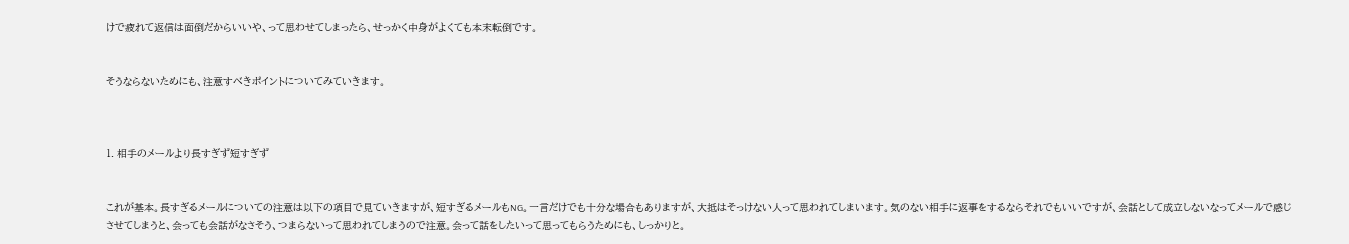けで疲れて返信は面倒だからいいや、って思わせてしまったら、せっかく中身がよくても本末転倒です。


そうならないためにも、注意すべきポイントについてみていきます。



1. 相手のメールより長すぎず短すぎず


これが基本。長すぎるメールについての注意は以下の項目で見ていきますが、短すぎるメールもNG。一言だけでも十分な場合もありますが、大抵はそっけない人って思われてしまいます。気のない相手に返事をするならそれでもいいですが、会話として成立しないなってメールで感じさせてしまうと、会っても会話がなさそう、つまらないって思われてしまうので注意。会って話をしたいって思ってもらうためにも、しっかりと。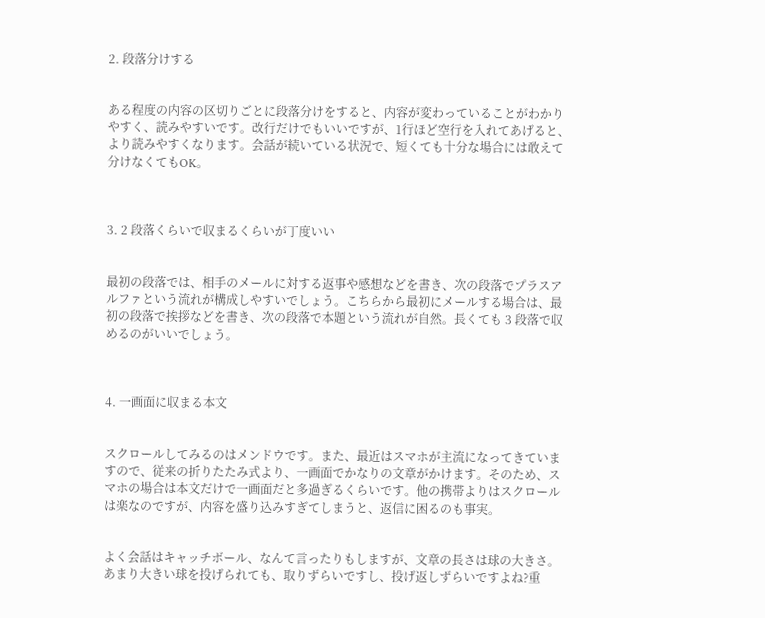2. 段落分けする


ある程度の内容の区切りごとに段落分けをすると、内容が変わっていることがわかりやすく、読みやすいです。改行だけでもいいですが、1行ほど空行を入れてあげると、より読みやすくなります。会話が続いている状況で、短くても十分な場合には敢えて分けなくてもOK。



3. 2 段落くらいで収まるくらいが丁度いい


最初の段落では、相手のメールに対する返事や感想などを書き、次の段落でプラスアルファという流れが構成しやすいでしょう。こちらから最初にメールする場合は、最初の段落で挨拶などを書き、次の段落で本題という流れが自然。長くても 3 段落で収めるのがいいでしょう。



4. 一画面に収まる本文


スクロールしてみるのはメンドウです。また、最近はスマホが主流になってきていますので、従来の折りたたみ式より、一画面でかなりの文章がかけます。そのため、スマホの場合は本文だけで一画面だと多過ぎるくらいです。他の携帯よりはスクロールは楽なのですが、内容を盛り込みすぎてしまうと、返信に困るのも事実。


よく会話はキャッチボール、なんて言ったりもしますが、文章の長さは球の大きさ。あまり大きい球を投げられても、取りずらいですし、投げ返しずらいですよね?重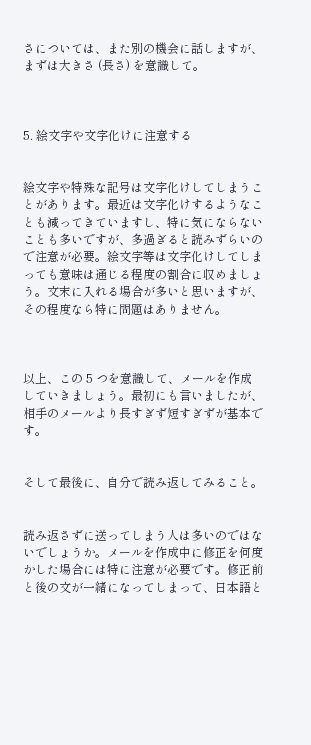さについては、また別の機会に話しますが、まずは大きさ (長さ) を意識して。



5. 絵文字や文字化けに注意する


絵文字や特殊な記号は文字化けしてしまうことがあります。最近は文字化けするようなことも減ってきていますし、特に気にならないことも多いですが、多過ぎると読みずらいので注意が必要。絵文字等は文字化けしてしまっても意味は通じる程度の割合に収めましょう。文末に入れる場合が多いと思いますが、その程度なら特に問題はありません。



以上、この 5 つを意識して、メールを作成していきましょう。最初にも言いましたが、相手のメールより長すぎず短すぎずが基本です。


そして最後に、自分で読み返してみること。


読み返さずに送ってしまう人は多いのではないでしょうか。メールを作成中に修正を何度かした場合には特に注意が必要です。修正前と後の文が一緒になってしまって、日本語と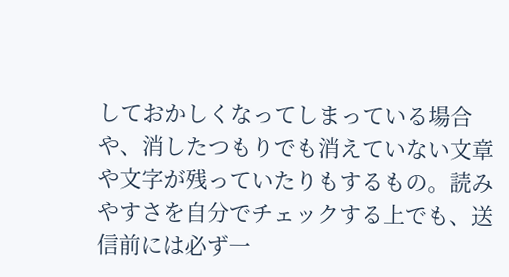しておかしくなってしまっている場合や、消したつもりでも消えていない文章や文字が残っていたりもするもの。読みやすさを自分でチェックする上でも、送信前には必ず一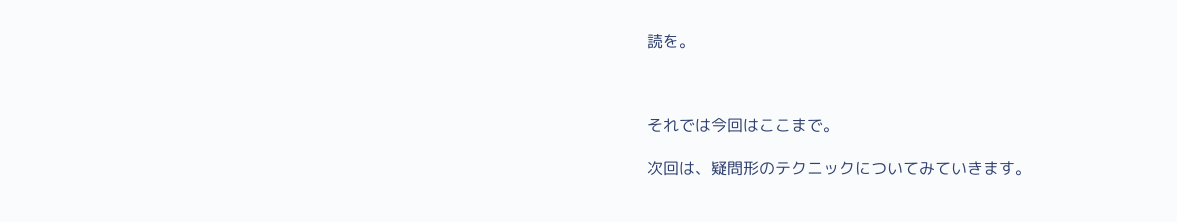読を。



それでは今回はここまで。

次回は、疑問形のテクニックについてみていきます。